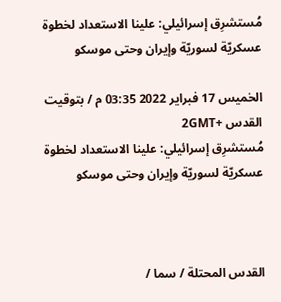مُستشرِق إسرائيلي: علينا الاستعداد لخطوة عسكريّة لسوريّة وإيران وحتى موسكو

الخميس 17 فبراير 2022 03:35 م / بتوقيت القدس +2GMT
مُستشرِق إسرائيلي: علينا الاستعداد لخطوة عسكريّة لسوريّة وإيران وحتى موسكو



القدس المحتلة / سما /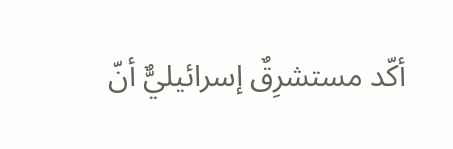أكّد مستشرِقٌ إسرائيليٌّ أنّ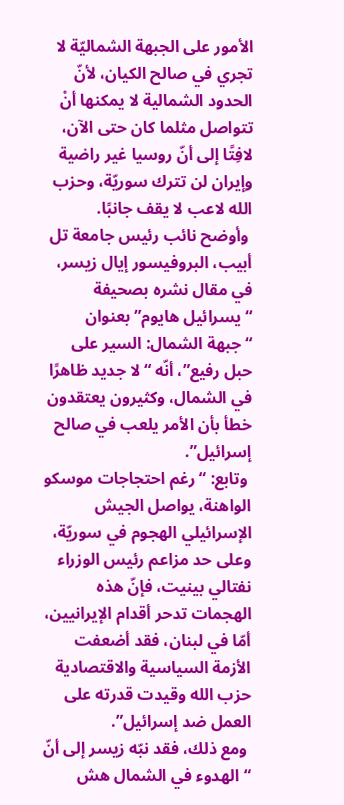الأمور على الجبهة الشماليّة لا تجري في صالح الكيان، لأنّ الحدود الشمالية لا يمكنها أنْ تتواصل مثلما كان حتى الآن، لافِتًا إلى أنّ روسيا غير راضية وإيران لن تترك سوريّة، وحزب الله لاعب لا يقف جانبًا.
 وأوضح نائب رئيس جامعة تل أبيب، البروفيسور إيال زيسر، في مقال نشره بصحيفة “يسرائيل هايوم” بعنوان “جبهة الشمال: السير على حبل رفيع”، أنّه “لا جديد ظاهرًا في الشمال، وكثيرون يعتقدون خطأ بأن الأمر يلعب في صالح إسرائيل”.
 وتابع: “رغم احتجاجات موسكو الواهنة، يواصل الجيش الإسرائيلي الهجوم في سوريّة، وعلى حد مزاعم رئيس الوزراء نفتالي بينيت، فإنّ هذه الهجمات تدحر أقدام الإيرانيين، أمّا في لبنان، فقد أضعفت الأزمة السياسية والاقتصادية حزب الله وقيدت قدرته على العمل ضد إسرائيل”.
 ومع ذلك، فقد نبّه زيسر إلى أنّ “الهدوء في الشمال هش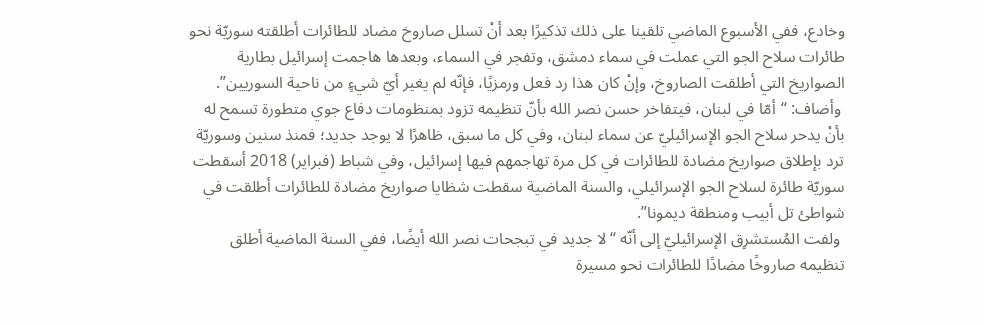وخادع، ففي الأسبوع الماضي تلقينا على ذلك تذكيرًا بعد أنْ تسلل صاروخ مضاد للطائرات أطلقته سوريّة نحو طائرات سلاح الجو التي عملت في سماء دمشق، وتفجر في السماء، وبعدها هاجمت إسرائيل بطارية الصواريخ التي أطلقت الصاروخ، وإنْ كان هذا رد فعل ورمزيًا، فإنّه لم يغير أيّ شيءٍ من ناحية السوريين”.
 وأضاف: “أمّا في لبنان، فيتفاخر حسن نصر الله بأنّ تنظيمه تزود بمنظومات دفاع جوي متطورة تسمح له بأنْ يدحر سلاح الجو الإسرائيليّ عن سماء لبنان، وفي كل ما سبق، ظاهرًا لا يوجد جديد؛ فمنذ سنين وسوريّة ترد بإطلاق صواريخ مضادة للطائرات في كل مرة تهاجمهم فيها إسرائيل، وفي شباط (فبراير) 2018 أسقطت سوريّة طائرة لسلاح الجو الإسرائيلي، والسنة الماضية سقطت شظايا صواريخ مضادة للطائرات أطلقت في شواطئ تل أبيب ومنطقة ديمونا”.
 ولفت المُستشرِق الإسرائيليّ إلى أنّه “لا جديد في تبجحات نصر الله أيضًا، ففي السنة الماضية أطلق تنظيمه صاروخًا مضادًا للطائرات نحو مسيرة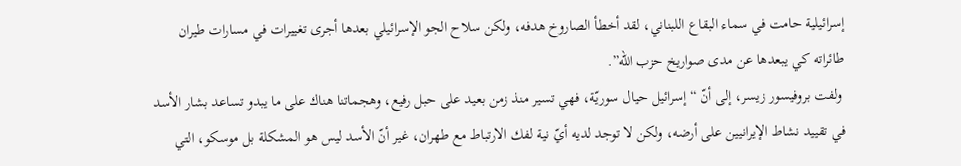إسرائيلية حامت في سماء البقاع اللبناني، لقد أخطأ الصاروخ هدفه، ولكن سلاح الجو الإسرائيلي بعدها أجرى تغييرات في مسارات طيران طائراته كي يبعدها عن مدى صواريخ حزب الله”.
 ولفت بروفيسور زيسر، إلى أنّ “إسرائيل حيال سوريّة، فهي تسير منذ زمن بعيد على حبل رفيع، وهجماتنا هناك على ما يبدو تساعد بشار الأسد في تقييد نشاط الإيرانيين على أرضه، ولكن لا توجد لديه أيّ نية لفك الارتباط مع طهران، غير أنّ الأسد ليس هو المشكلة بل موسكو، التي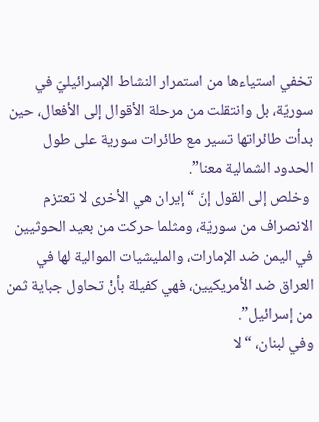تخفي استياءها من استمرار النشاط الإسرائيليّ في سوريّة، بل وانتقلت من مرحلة الأقوال إلى الأفعال، حين بدأت طائراتها تسير مع طائرات سورية على طول الحدود الشمالية معنا”.
 وخلص إلى القول إنّ “إيران هي الأخرى لا تعتزم الانصراف من سوريّة، ومثلما حركت من بعيد الحوثيين في اليمن ضد الإمارات، والمليشيات الموالية لها في العراق ضد الأمريكيين، فهي كفيلة بأنْ تحاول جباية ثمن من إسرائيل”.
وفي لبنان، “لا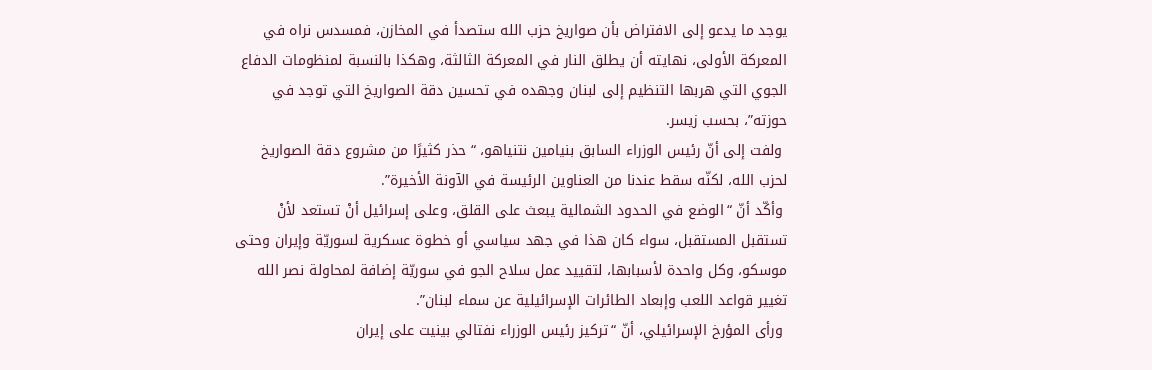يوجد ما يدعو إلى الافتراض بأن صواريخ حزب الله ستصدأ في المخازن، فمسدس نراه في المعركة الأولى، نهايته أن يطلق النار في المعركة الثالثة، وهكذا بالنسبة لمنظومات الدفاع الجوي التي هربها التنظيم إلى لبنان وجهده في تحسين دقة الصواريخ التي توجد في حوزته”، بحسب زيسر.
 ولفت إلى أنّ رئيس الوزراء السابق بنيامين نتنياهو، “حذر كثيرًا من مشروع دقة الصواريخ لحزب الله، لكنّه سقط عندنا من العناوين الرئيسة في الآونة الأخيرة”.
 وأكّد أنّ “الوضع في الحدود الشمالية يبعث على القلق، وعلى إسرائيل أنْ تستعد لأنْ تستقبل المستقبل، سواء كان هذا في جهد سياسي أو خطوة عسكرية لسوريّة وإيران وحتى موسكو، وكل واحدة لأسبابها، لتقييد عمل سلاح الجو في سوريّة إضافة لمحاولة نصر الله تغيير قواعد اللعب وإبعاد الطائرات الإسرائيلية عن سماء لبنان”.
 ورأى المؤرخ الإسرائيلي، أنّ “تركيز رئيس الوزراء نفتالي بينيت على إيران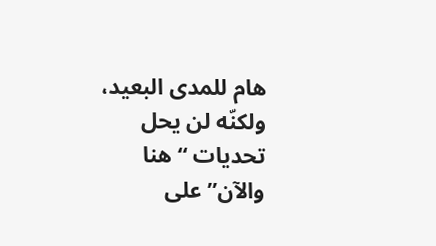هام للمدى البعيد، ولكنّه لن يحل تحديات “هنا والآن” على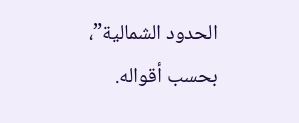الحدود الشمالية”، بحسب أقواله.